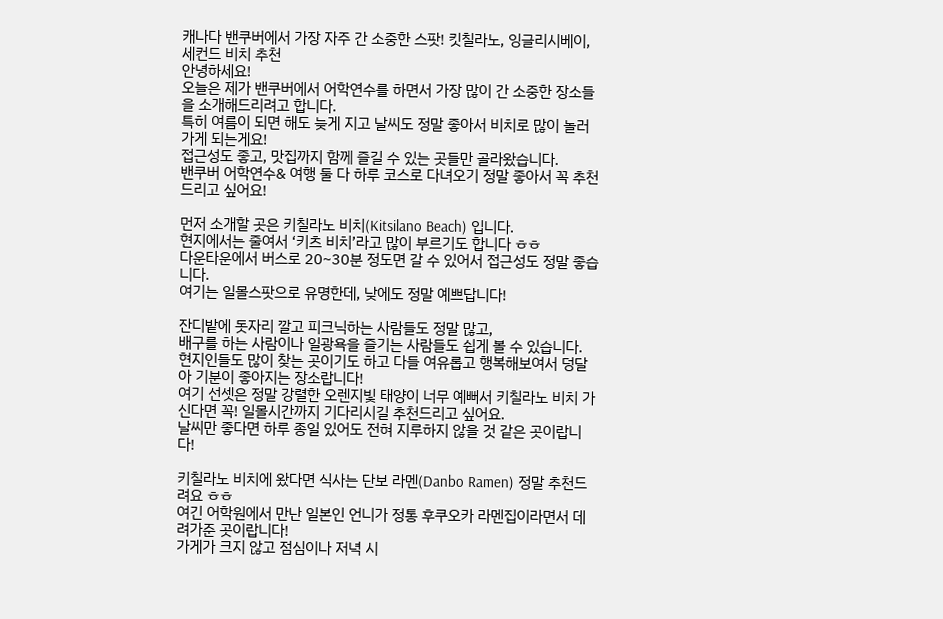캐나다 밴쿠버에서 가장 자주 간 소중한 스팟! 킷칠라노, 잉글리시베이, 세컨드 비치 추천
안녕하세요!
오늘은 제가 밴쿠버에서 어학연수를 하면서 가장 많이 간 소중한 장소들을 소개해드리려고 합니다.
특히 여름이 되면 해도 늦게 지고 날씨도 정말 좋아서 비치로 많이 놀러 가게 되는게요!
접근성도 좋고, 맛집까지 함께 즐길 수 있는 곳들만 골라왔습니다.
밴쿠버 어학연수& 여행 둘 다 하루 코스로 다녀오기 정말 좋아서 꼭 추천드리고 싶어요!

먼저 소개할 곳은 키칠라노 비치(Kitsilano Beach) 입니다.
현지에서는 줄여서 ‘키츠 비치’라고 많이 부르기도 합니다 ㅎㅎ
다운타운에서 버스로 20~30분 정도면 갈 수 있어서 접근성도 정말 좋습니다.
여기는 일몰스팟으로 유명한데, 낮에도 정말 예쁘답니다!

잔디밭에 돗자리 깔고 피크닉하는 사람들도 정말 많고,
배구를 하는 사람이나 일광욕을 즐기는 사람들도 쉽게 볼 수 있습니다.
현지인들도 많이 찾는 곳이기도 하고 다들 여유롭고 행복해보여서 덩달아 기분이 좋아지는 장소랍니다!
여기 선셋은 정말 강렬한 오렌지빛 태양이 너무 예뻐서 키칠라노 비치 가신다면 꼭! 일몰시간까지 기다리시길 추천드리고 싶어요.
날씨만 좋다면 하루 종일 있어도 전혀 지루하지 않을 것 같은 곳이랍니다!

키칠라노 비치에 왔다면 식사는 단보 라멘(Danbo Ramen) 정말 추천드려요 ㅎㅎ
여긴 어학원에서 만난 일본인 언니가 정통 후쿠오카 라멘집이라면서 데려가준 곳이랍니다!
가게가 크지 않고 점심이나 저녁 시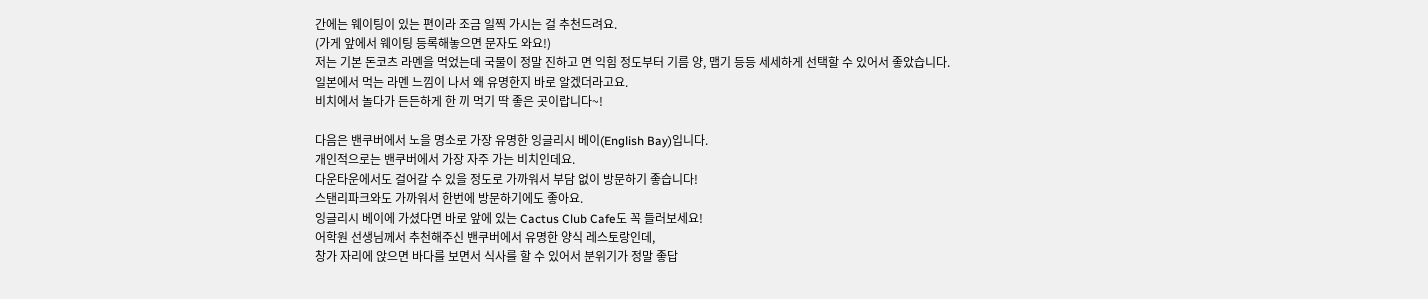간에는 웨이팅이 있는 편이라 조금 일찍 가시는 걸 추천드려요.
(가게 앞에서 웨이팅 등록해놓으면 문자도 와요!)
저는 기본 돈코츠 라멘을 먹었는데 국물이 정말 진하고 면 익힘 정도부터 기름 양, 맵기 등등 세세하게 선택할 수 있어서 좋았습니다.
일본에서 먹는 라멘 느낌이 나서 왜 유명한지 바로 알겠더라고요.
비치에서 놀다가 든든하게 한 끼 먹기 딱 좋은 곳이랍니다~!

다음은 밴쿠버에서 노을 명소로 가장 유명한 잉글리시 베이(English Bay)입니다.
개인적으로는 밴쿠버에서 가장 자주 가는 비치인데요.
다운타운에서도 걸어갈 수 있을 정도로 가까워서 부담 없이 방문하기 좋습니다!
스탠리파크와도 가까워서 한번에 방문하기에도 좋아요.
잉글리시 베이에 가셨다면 바로 앞에 있는 Cactus Club Cafe도 꼭 들러보세요!
어학원 선생님께서 추천해주신 밴쿠버에서 유명한 양식 레스토랑인데,
창가 자리에 앉으면 바다를 보면서 식사를 할 수 있어서 분위기가 정말 좋답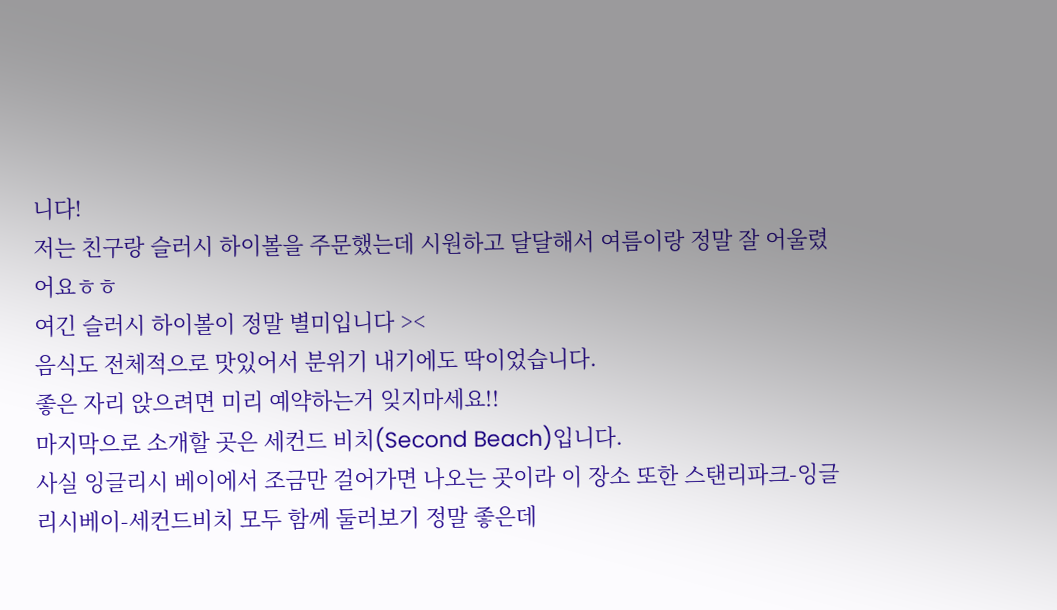니다!
저는 친구랑 슬러시 하이볼을 주문했는데 시원하고 달달해서 여름이랑 정말 잘 어울렸어요ㅎㅎ
여긴 슬러시 하이볼이 정말 별미입니다 ><
음식도 전체적으로 맛있어서 분위기 내기에도 딱이었습니다.
좋은 자리 앉으려면 미리 예약하는거 잊지마세요!!
마지막으로 소개할 곳은 세컨드 비치(Second Beach)입니다.
사실 잉글리시 베이에서 조금만 걸어가면 나오는 곳이라 이 장소 또한 스탠리파크-잉글리시베이-세컨드비치 모두 함께 둘러보기 정말 좋은데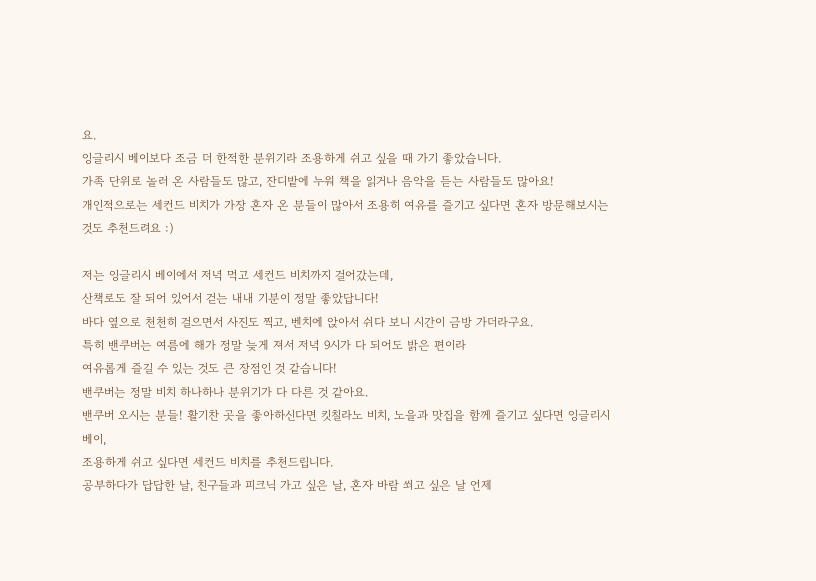요.
잉글리시 베이보다 조금 더 한적한 분위기라 조용하게 쉬고 싶을 때 가기 좋았습니다.
가족 단위로 놀러 온 사람들도 많고, 잔디밭에 누워 책을 읽거나 음악을 듣는 사람들도 많아요!
개인적으로는 세컨드 비치가 가장 혼자 온 분들이 많아서 조용히 여유를 즐기고 싶다면 혼자 방문해보시는 것도 추천드려요 :)

저는 잉글리시 베이에서 저녁 먹고 세컨드 비치까지 걸어갔는데,
산책로도 잘 되어 있어서 걷는 내내 기분이 정말 좋았답니다!
바다 옆으로 천천히 걸으면서 사진도 찍고, 벤치에 앉아서 쉬다 보니 시간이 금방 가더라구요.
특히 밴쿠버는 여름에 해가 정말 늦게 져서 저녁 9시가 다 되어도 밝은 편이라
여유롭게 즐길 수 있는 것도 큰 장점인 것 같습니다!
밴쿠버는 정말 비치 하나하나 분위기가 다 다른 것 같아요.
밴쿠버 오시는 분들! 활기찬 곳을 좋아하신다면 킷칠라노 비치, 노을과 맛집을 함께 즐기고 싶다면 잉글리시 베이,
조용하게 쉬고 싶다면 세컨드 비치를 추천드립니다.
공부하다가 답답한 날, 친구들과 피크닉 가고 싶은 날, 혼자 바람 쐬고 싶은 날 언제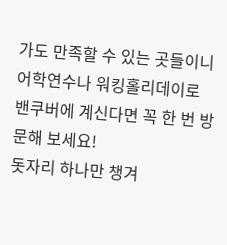가도 만족할 수 있는 곳들이니
어학연수나 워킹홀리데이로 밴쿠버에 계신다면 꼭 한 번 방문해 보세요!
돗자리 하나만 챙겨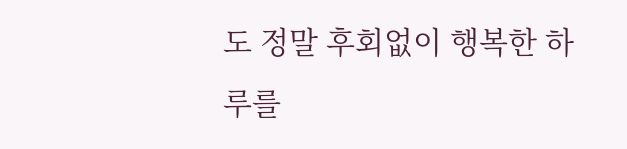도 정말 후회없이 행복한 하루를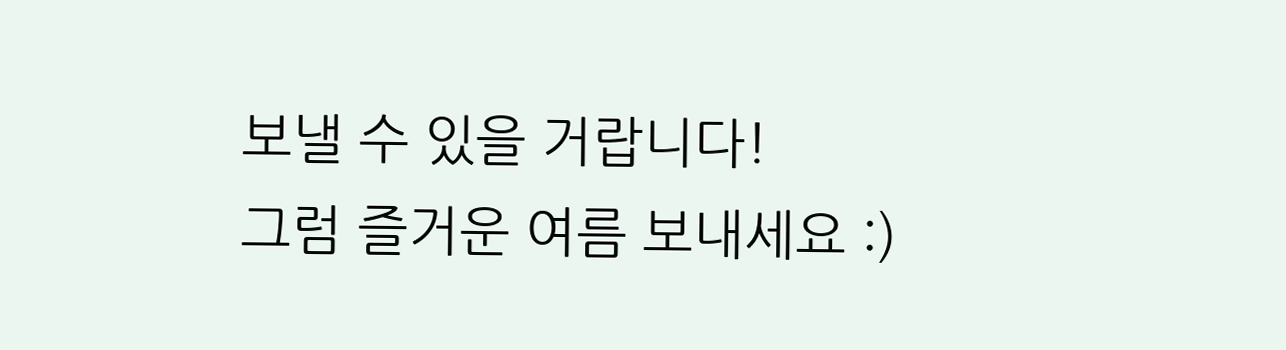보낼 수 있을 거랍니다!
그럼 즐거운 여름 보내세요 :)